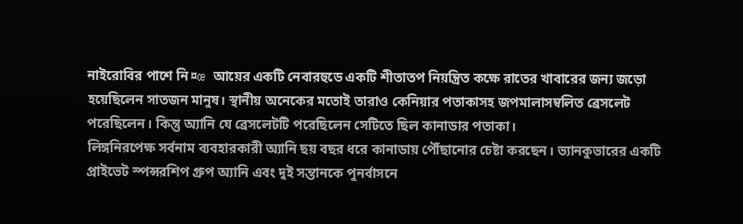নাইরোবির পাশে নি¤œ আয়ের একটি নেবারহুডে একটি শীতাতপ নিয়ন্ত্রিত কক্ষে রাতের খাবারের জন্য জড়ো হয়েছিলেন সাতজন মানুষ। স্থানীয় অনেকের মতোই তারাও কেনিয়ার পতাকাসহ জপমালাসম্বলিত ব্রেসলেট পরেছিলেন। কিন্তু অ্যানি যে ব্রেসলেটটি পরেছিলেন সেটিতে ছিল কানাডার পতাকা।
লিঙ্গনিরপেক্ষ সর্বনাম ব্যবহারকারী অ্যানি ছয় বছর ধরে কানাডায় পৌঁছানোর চেষ্টা করছেন। ভ্যানকুভারের একটি প্রাইভেট স্পন্সরশিপ গ্রুপ অ্যানি এবং দুই সন্তানকে পুনর্বাসনে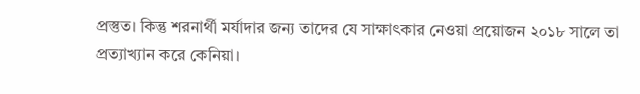প্রস্তুত। কিন্তু শরনার্থী মর্যাদার জন্য তাদের যে সাক্ষাৎকার নেওয়া প্রয়োজন ২০১৮ সালে তা প্রত্যাখ্যান করে কেনিয়া।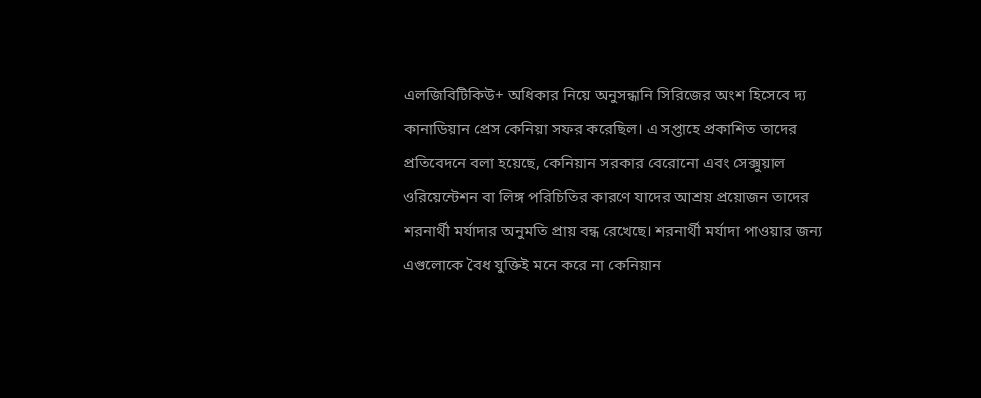এলজিবিটিকিউ+ অধিকার নিয়ে অনুসন্ধানি সিরিজের অংশ হিসেবে দ্য কানাডিয়ান প্রেস কেনিয়া সফর করেছিল। এ সপ্তাহে প্রকাশিত তাদের প্রতিবেদনে বলা হয়েছে, কেনিয়ান সরকার বেরোনো এবং সেক্সুয়াল ওরিয়েন্টেশন বা লিঙ্গ পরিচিতির কারণে যাদের আশ্রয় প্রয়োজন তাদের শরনার্থী মর্যাদার অনুমতি প্রায় বন্ধ রেখেছে। শরনার্থী মর্যাদা পাওয়ার জন্য এগুলোকে বৈধ যুক্তিই মনে করে না কেনিয়ান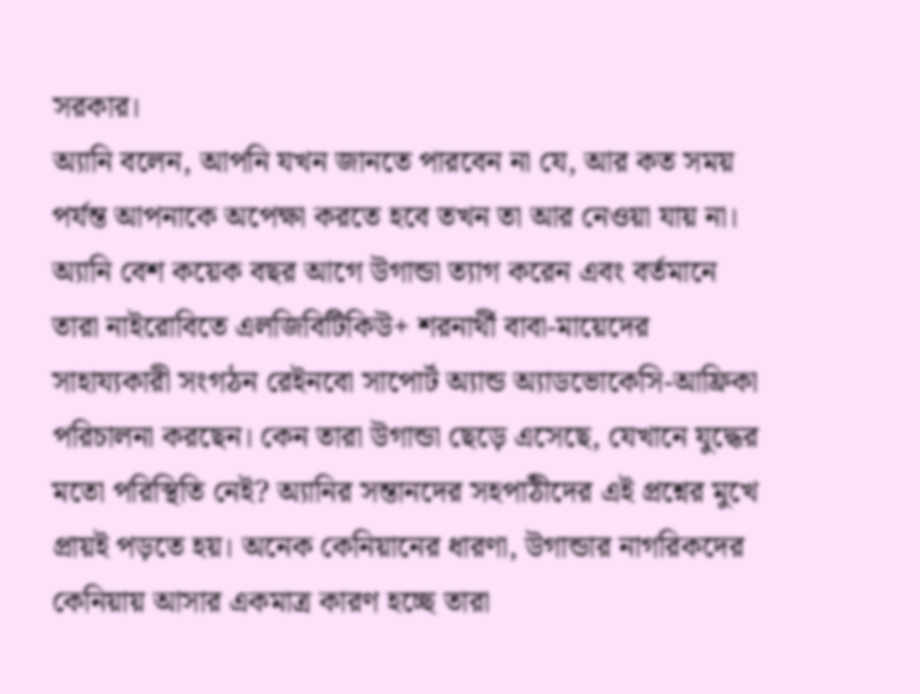সরকার।
অ্যানি বলেন, আপনি যখন জানতে পারবেন না যে, আর কত সময় পর্যন্ত আপনাকে অপেক্ষা করতে হবে তখন তা আর নেওয়া যায় না।
অ্যানি বেশ কয়েক বছর আগে উগান্ডা ত্যাগ করেন এবং বর্তমানে তারা নাইরোবিতে এলজিবিটিকিউ+ শরনার্থী বাবা-মায়েদের সাহায্যকারী সংগঠন রেইনবো সাপোর্ট অ্যান্ড অ্যাডভোকেসি-আফ্রিকা পরিচালনা করছেন। কেন তারা উগান্ডা ছেড়ে এসেছে, যেখানে যুদ্ধের মতো পরিস্থিতি নেই? অ্যানির সন্তানদের সহপাঠীদের এই প্রশ্নের মুখে প্রায়ই পড়তে হয়। অনেক কেনিয়ানের ধারণা, উগান্ডার নাগরিকদের কেনিয়ায় আসার একমাত্র কারণ হচ্ছে তারা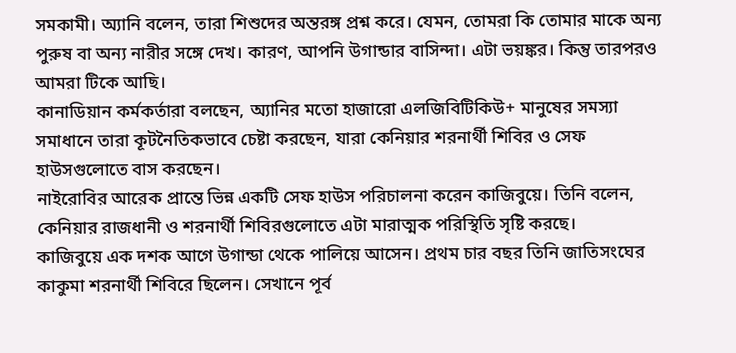সমকামী। অ্যানি বলেন, তারা শিশুদের অন্তরঙ্গ প্রশ্ন করে। যেমন, তোমরা কি তোমার মাকে অন্য পুরুষ বা অন্য নারীর সঙ্গে দেখ। কারণ, আপনি উগান্ডার বাসিন্দা। এটা ভয়ঙ্কর। কিন্তু তারপরও আমরা টিকে আছি।
কানাডিয়ান কর্মকর্তারা বলছেন, অ্যানির মতো হাজারো এলজিবিটিকিউ+ মানুষের সমস্যা সমাধানে তারা কূটনৈতিকভাবে চেষ্টা করছেন, যারা কেনিয়ার শরনার্থী শিবির ও সেফ হাউসগুলোতে বাস করছেন।
নাইরোবির আরেক প্রান্তে ভিন্ন একটি সেফ হাউস পরিচালনা করেন কাজিবুয়ে। তিনি বলেন, কেনিয়ার রাজধানী ও শরনার্থী শিবিরগুলোতে এটা মারাত্মক পরিস্থিতি সৃষ্টি করছে।
কাজিবুয়ে এক দশক আগে উগান্ডা থেকে পালিয়ে আসেন। প্রথম চার বছর তিনি জাতিসংঘের কাকুমা শরনার্থী শিবিরে ছিলেন। সেখানে পূর্ব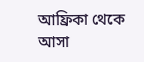আফ্রিকা থেকে আসা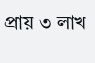প্রায় ৩ লাখ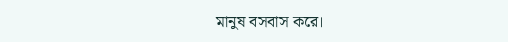মানুষ বসবাস করে।